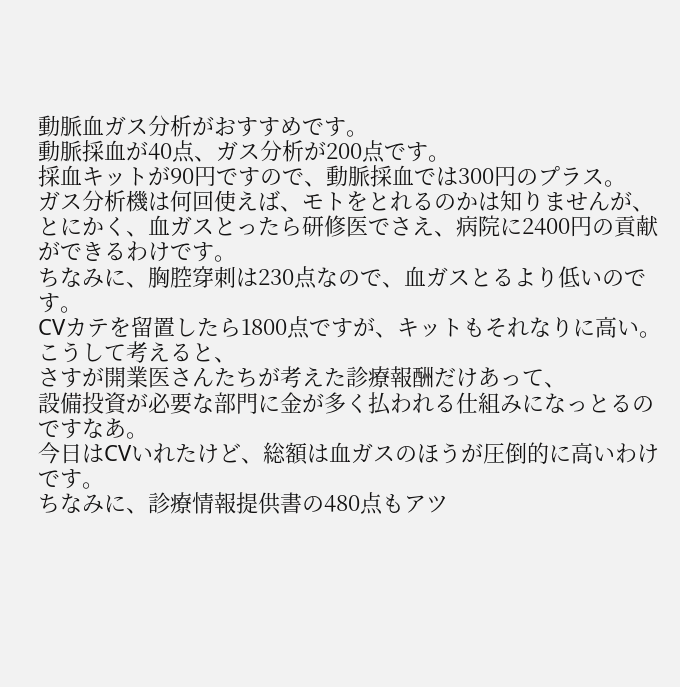動脈血ガス分析がおすすめです。
動脈採血が40点、ガス分析が200点です。
採血キットが90円ですので、動脈採血では300円のプラス。
ガス分析機は何回使えば、モトをとれるのかは知りませんが、
とにかく、血ガスとったら研修医でさえ、病院に2400円の貢献ができるわけです。
ちなみに、胸腔穿刺は230点なので、血ガスとるより低いのです。
CVカテを留置したら1800点ですが、キットもそれなりに高い。
こうして考えると、
さすが開業医さんたちが考えた診療報酬だけあって、
設備投資が必要な部門に金が多く払われる仕組みになっとるのですなあ。
今日はCVいれたけど、総額は血ガスのほうが圧倒的に高いわけです。
ちなみに、診療情報提供書の480点もアツ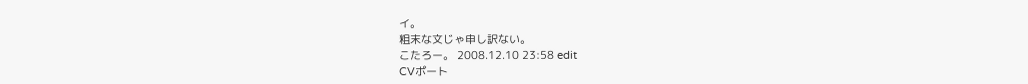イ。
粗末な文じゃ申し訳ない。
こたろー。 2008.12.10 23:58 edit
CVポート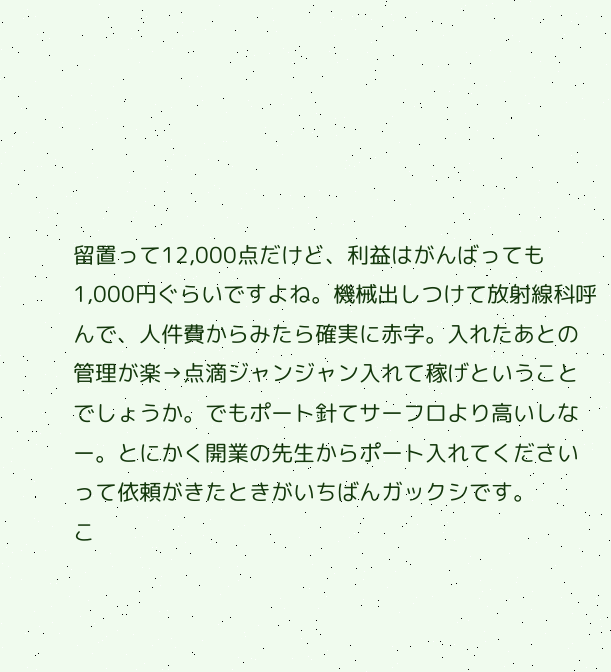留置って12,000点だけど、利益はがんばっても1,000円ぐらいですよね。機械出しつけて放射線科呼んで、人件費からみたら確実に赤字。入れたあとの管理が楽→点滴ジャンジャン入れて稼げということでしょうか。でもポート針てサーフロより高いしなー。とにかく開業の先生からポート入れてくださいって依頼がきたときがいちばんガックシです。
こ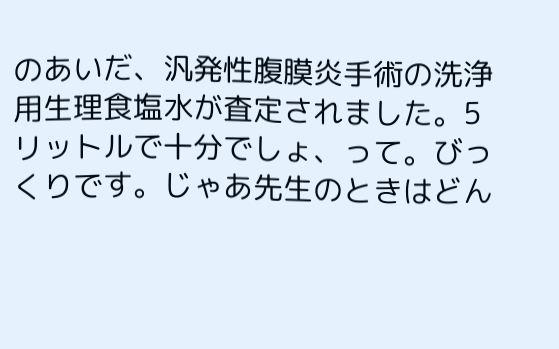のあいだ、汎発性腹膜炎手術の洗浄用生理食塩水が査定されました。5リットルで十分でしょ、って。びっくりです。じゃあ先生のときはどん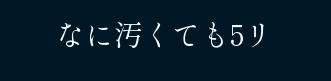なに汚くても5リ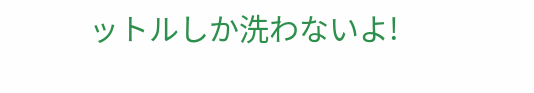ットルしか洗わないよ!